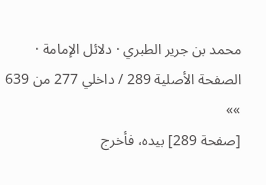محمد بن جرير الطبري · دلائل الإمامة · الصفحة الأصلية 289 / داخلي 277 من 639
»»
[صفحة 289] بيده، فأخرج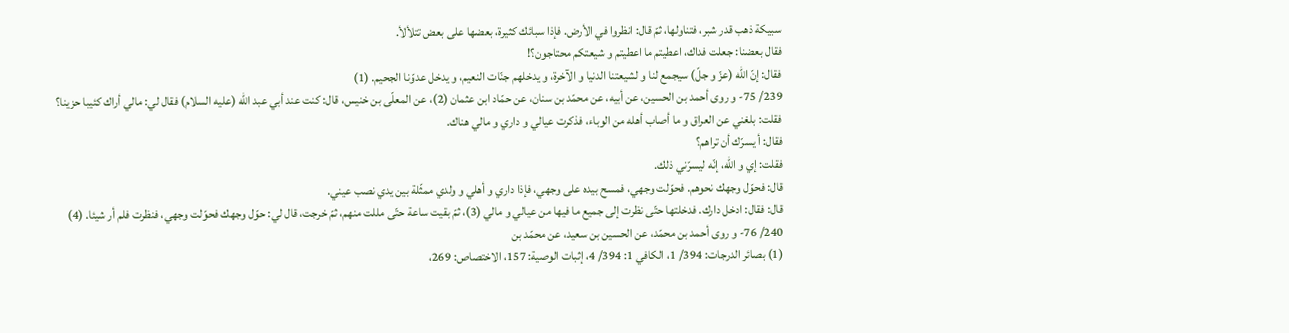سبيكة ذهب قدر شبر، فتناولها، ثمّ قال: انظروا في الأرض. فإذا سبائك كثيرة، بعضها على بعض تتلألأ.
فقال بعضنا: جعلت فداك، اعطيتم ما اعطيتم و شيعتكم محتاجون؟!
فقال: إنّ اللّه (عزّ و جلّ) سيجمع لنا و لشيعتنا الدنيا و الآخرة، و يدخلهم جنّات النعيم، و يدخل عدوّنا الجحيم. (1)
239/ 75- و روى أحمد بن الحسين، عن أبيه، عن محمّد بن سنان، عن حمّاد ابن عثمان (2)، عن المعلّى بن خنيس، قال: كنت عند أبي عبد اللّه (عليه السلام) فقال لي: مالي أراك كئيبا حزينا؟
فقلت: بلغني عن العراق و ما أصاب أهله من الوباء، فذكرت عيالي و داري و مالي هناك.
فقال: أ يسرّك أن تراهم؟
فقلت: إي و اللّه، إنّه ليسرّني ذلك.
قال: فحوّل وجهك نحوهم. فحوّلت وجهي، فمسح بيده على وجهي، فإذا داري و أهلي و ولدي ممثّلة بين يدي نصب عيني.
قال: فقال: ادخل دارك. فدخلتها حتّى نظرت إلى جميع ما فيها من عيالي و مالي (3)، ثمّ بقيت ساعة حتّى مللت منهم، ثمّ خرجت، قال لي: حوّل وجهك فحوّلت وجهي، فنظرت فلم أر شيئا. (4)
240/ 76- و روى أحمد بن محمّد، عن الحسين بن سعيد، عن محمّد بن
(1) بصائر الدرجات: 394/ 1، الكافي 1: 394/ 4، إثبات الوصية: 157، الاختصاص: 269،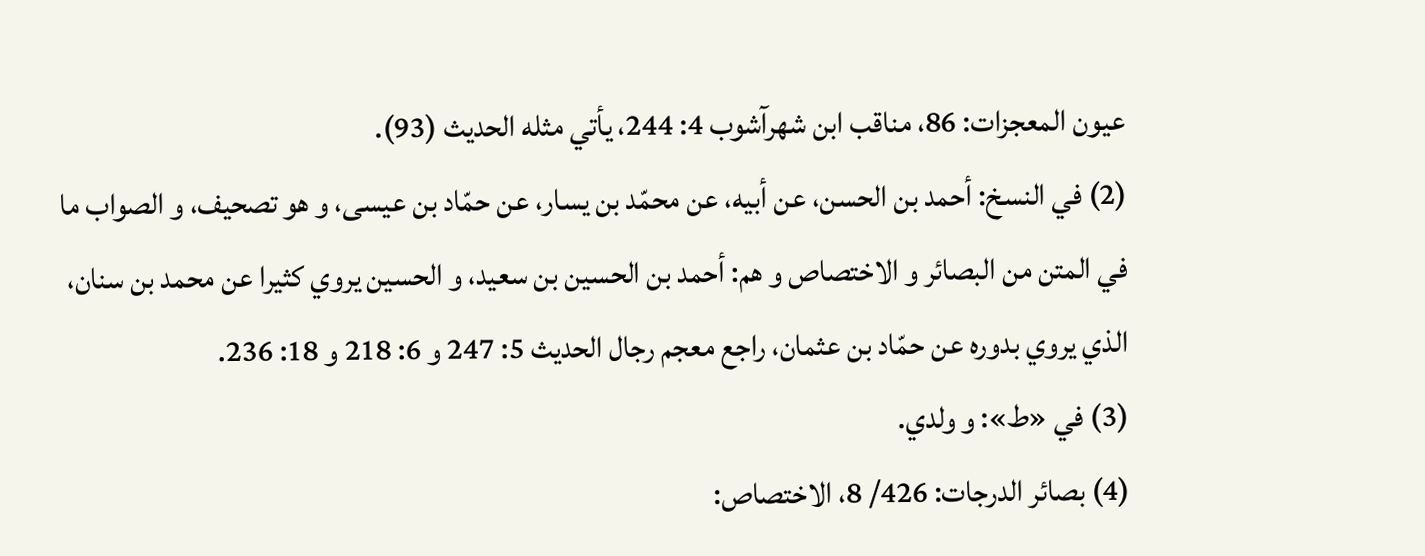عيون المعجزات: 86، مناقب ابن شهرآشوب 4: 244، يأتي مثله الحديث (93).
(2) في النسخ: أحمد بن الحسن، عن أبيه، عن محمّد بن يسار، عن حمّاد بن عيسى، و هو تصحيف، و الصواب ما في المتن من البصائر و الاختصاص و هم: أحمد بن الحسين بن سعيد، و الحسين يروي كثيرا عن محمد بن سنان، الذي يروي بدوره عن حمّاد بن عثمان، راجع معجم رجال الحديث 5: 247 و 6: 218 و 18: 236.
(3) في «ط»: و ولدي.
(4) بصائر الدرجات: 426/ 8، الاختصاص: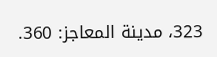323، مدينة المعاجز: 360.